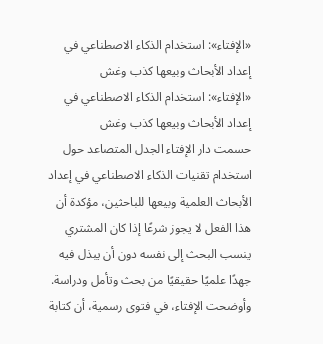«الإفتاء»: استخدام الذكاء الاصطناعي في إعداد الأبحاث وبيعها كذب وغش
«الإفتاء»: استخدام الذكاء الاصطناعي في إعداد الأبحاث وبيعها كذب وغش
حسمت دار الإفتاء الجدل المتصاعد حول استخدام تقنيات الذكاء الاصطناعي في إعداد الأبحاث العلمية وبيعها للباحثين، مؤكدة أن هذا الفعل لا يجوز شرعًا إذا كان المشتري ينسب البحث إلى نفسه دون أن يبذل فيه جهدًا علميًا حقيقيًا من بحث وتأمل ودراسة.
وأوضحت الإفتاء، في فتوى رسمية، أن كتابة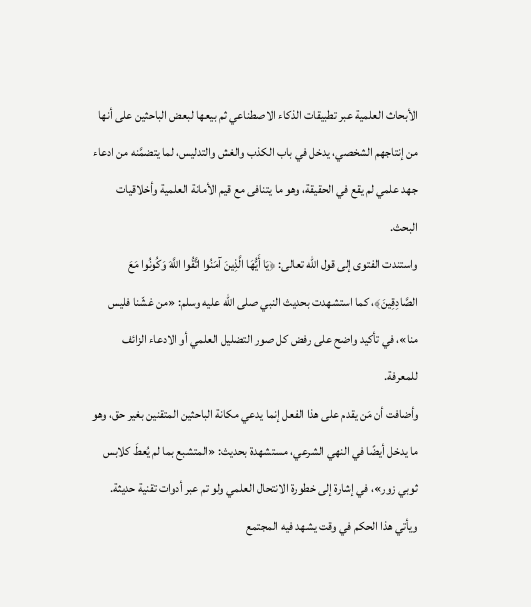الأبحاث العلمية عبر تطبيقات الذكاء الاصطناعي ثم بيعها لبعض الباحثين على أنها من إنتاجهم الشخصي، يدخل في باب الكذب والغش والتدليس، لما يتضمَّنه من ادعاء جهد علمي لم يقع في الحقيقة، وهو ما يتنافى مع قيم الأمانة العلمية وأخلاقيات البحث.
واستندت الفتوى إلى قول الله تعالى: ﴿يَا أَيُّهَا الَّذِينَ آمَنُوا اتَّقُوا اللَّهَ وَكُونُوا مَعَ الصَّادِقِينَ﴾، كما استشهدت بحديث النبي صلى الله عليه وسلم: «من غشّنا فليس منا»، في تأكيد واضح على رفض كل صور التضليل العلمي أو الادعاء الزائف للمعرفة.
وأضافت أن مَن يقدم على هذا الفعل إنما يدعي مكانة الباحثين المتقنين بغير حق، وهو ما يدخل أيضًا في النهي الشرعي، مستشهدة بحديث: «المتشبع بما لم يُعطَ كلابس ثوبي زور»، في إشارة إلى خطورة الانتحال العلمي ولو تم عبر أدوات تقنية حديثة.
ويأتي هذا الحكم في وقت يشهد فيه المجتمع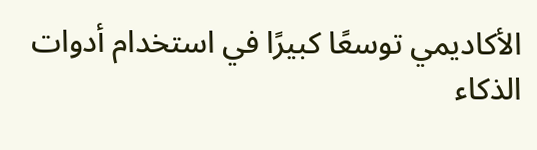الأكاديمي توسعًا كبيرًا في استخدام أدوات الذكاء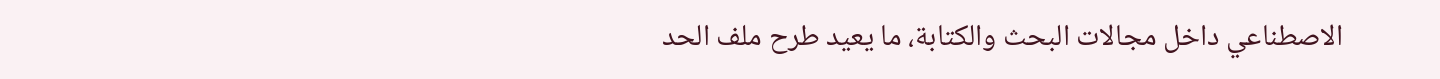الاصطناعي داخل مجالات البحث والكتابة، ما يعيد طرح ملف الحد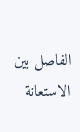الفاصل بين الاستعانة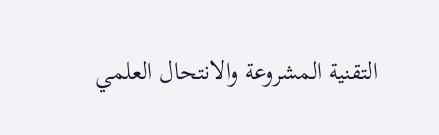التقنية المشروعة والانتحال العلمي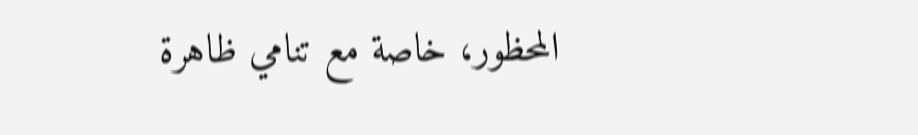المحظور، خاصة مع تنامي ظاهرة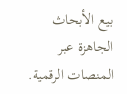بيع الأبحاث الجاهزة عبر المنصات الرقمية.